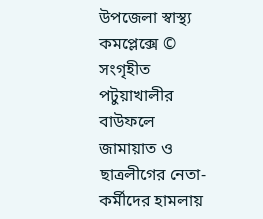উপজেলা স্বাস্থ্য কমপ্লেক্সে © সংগৃহীত
পটুয়াখালীর বাউফলে জামায়াত ও ছাত্রলীগের নেতা-কর্মীদের হামলায়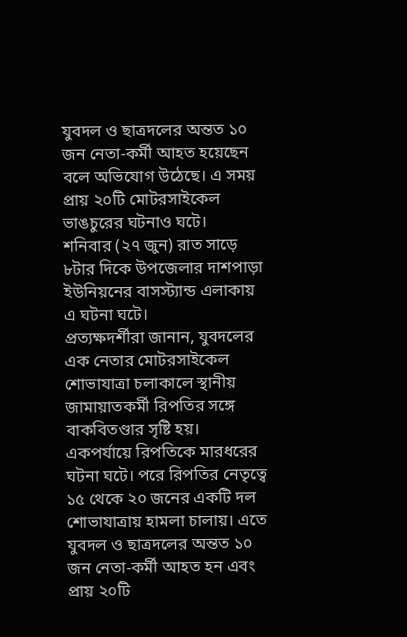যুবদল ও ছাত্রদলের অন্তত ১০ জন নেতা-কর্মী আহত হয়েছেন বলে অভিযোগ উঠেছে। এ সময় প্রায় ২০টি মোটরসাইকেল ভাঙচুরের ঘটনাও ঘটে।
শনিবার (২৭ জুন) রাত সাড়ে ৮টার দিকে উপজেলার দাশপাড়া ইউনিয়নের বাসস্ট্যান্ড এলাকায় এ ঘটনা ঘটে।
প্রত্যক্ষদর্শীরা জানান, যুবদলের এক নেতার মোটরসাইকেল শোভাযাত্রা চলাকালে স্থানীয় জামায়াতকর্মী রিপতির সঙ্গে বাকবিতণ্ডার সৃষ্টি হয়। একপর্যায়ে রিপতিকে মারধরের ঘটনা ঘটে। পরে রিপতির নেতৃত্বে ১৫ থেকে ২০ জনের একটি দল শোভাযাত্রায় হামলা চালায়। এতে যুবদল ও ছাত্রদলের অন্তত ১০ জন নেতা-কর্মী আহত হন এবং প্রায় ২০টি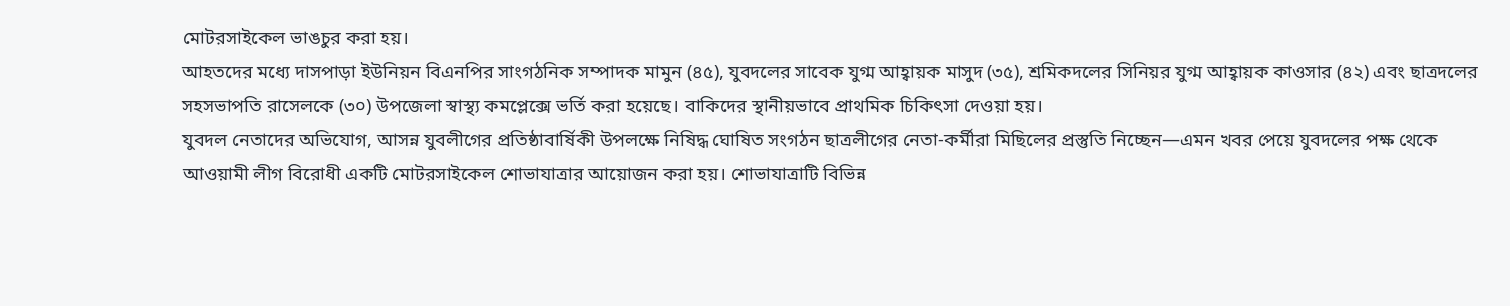মোটরসাইকেল ভাঙচুর করা হয়।
আহতদের মধ্যে দাসপাড়া ইউনিয়ন বিএনপির সাংগঠনিক সম্পাদক মামুন (৪৫), যুবদলের সাবেক যুগ্ম আহ্বায়ক মাসুদ (৩৫), শ্রমিকদলের সিনিয়র যুগ্ম আহ্বায়ক কাওসার (৪২) এবং ছাত্রদলের সহসভাপতি রাসেলকে (৩০) উপজেলা স্বাস্থ্য কমপ্লেক্সে ভর্তি করা হয়েছে। বাকিদের স্থানীয়ভাবে প্রাথমিক চিকিৎসা দেওয়া হয়।
যুবদল নেতাদের অভিযোগ, আসন্ন যুবলীগের প্রতিষ্ঠাবার্ষিকী উপলক্ষে নিষিদ্ধ ঘোষিত সংগঠন ছাত্রলীগের নেতা-কর্মীরা মিছিলের প্রস্তুতি নিচ্ছেন—এমন খবর পেয়ে যুবদলের পক্ষ থেকে আওয়ামী লীগ বিরোধী একটি মোটরসাইকেল শোভাযাত্রার আয়োজন করা হয়। শোভাযাত্রাটি বিভিন্ন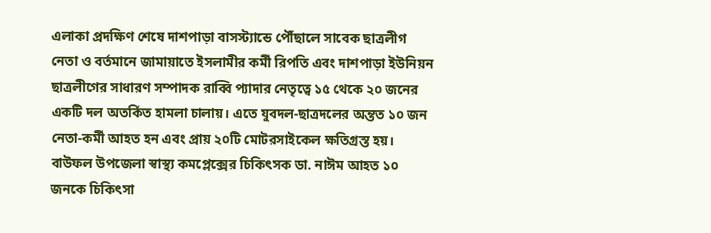এলাকা প্রদক্ষিণ শেষে দাশপাড়া বাসস্ট্যান্ডে পৌঁছালে সাবেক ছাত্রলীগ নেতা ও বর্তমানে জামায়াতে ইসলামীর কর্মী রিপতি এবং দাশপাড়া ইউনিয়ন ছাত্রলীগের সাধারণ সম্পাদক রাব্বি প্যাদার নেতৃত্বে ১৫ থেকে ২০ জনের একটি দল অতর্কিত হামলা চালায়। এতে যুবদল-ছাত্রদলের অন্তত ১০ জন নেতা-কর্মী আহত হন এবং প্রায় ২০টি মোটরসাইকেল ক্ষতিগ্রস্ত হয়।
বাউফল উপজেলা স্বাস্থ্য কমপ্লেক্সের চিকিৎসক ডা. নাঈম আহত ১০ জনকে চিকিৎসা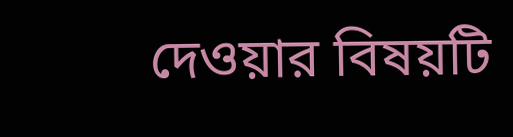দেওয়ার বিষয়টি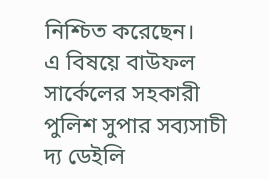নিশ্চিত করেছেন।
এ বিষয়ে বাউফল সার্কেলের সহকারী পুলিশ সুপার সব্যসাচী দ্য ডেইলি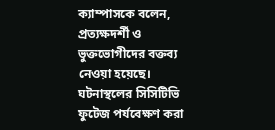ক্যাম্পাসকে বলেন, প্রত্যক্ষদর্শী ও ভুক্তভোগীদের বক্তব্য নেওয়া হয়েছে। ঘটনাস্থলের সিসিটিভি ফুটেজ পর্যবেক্ষণ করা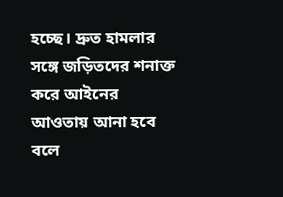হচ্ছে। দ্রুত হামলার সঙ্গে জড়িতদের শনাক্ত করে আইনের আওতায় আনা হবে বলে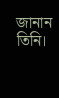জানান তিনি।